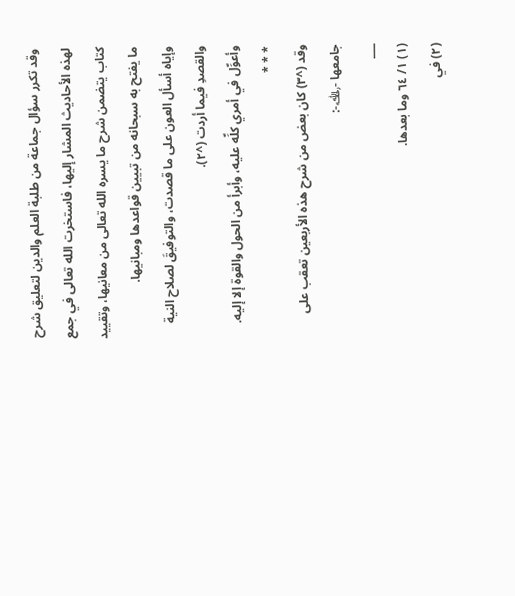وقد تكرر سؤال جماعة من طلبة العلم والدين لتعليق شرح لهذه الأحاديث المشار إليها، فاستخرت الله تعالى في جمع كتاب يتضمن شرح ما يسره الله تعالى من معانيها، وتقييد ما يفتح به سبحانه من تبيين قواعدها ومبانيها.
وإياه أسأل العون على ما قصدت، والتوفيقَ لصلاح النية والقصدِ فيما أردت (^٢).
وأعوِّل في أمري كلِّه عليه، وأبرأ من الحول والقوة إلا إليه.
* * *
وقد (^٣) كان بعض من شرح هذه الأربعين تعقب على جامعها -﵀-:
___
(١) ١/ ٦٤ وما بعدها.
(٢) في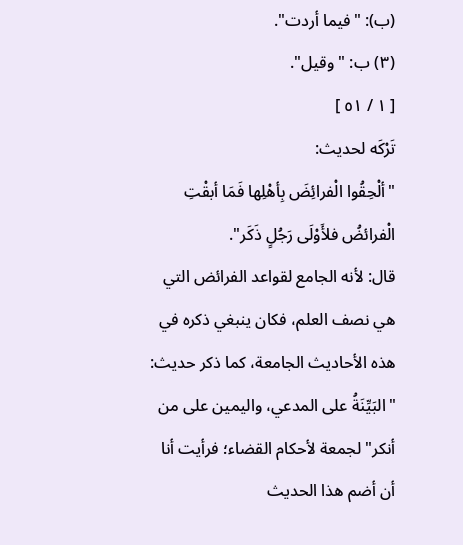(ب): "فيما أردت".
(٣) ب: "وقيل".
[ ١ / ٥١ ]
تَرْكَه لحديث:
"ألْحِقُوا الْفرائِضَ بِأهْلِها فَمَا أبقْتِ الْفرائضُ فلأَوْلَى رَجُلٍ ذَكَر".
قال: لأنه الجامع لقواعد الفرائض التي هي نصف العلم، فكان ينبغي ذكره في هذه الأحاديث الجامعة، كما ذكر حديث: "البَيِّنَةُ على المدعي، واليمين على من أنكر" لجمعة لأحكام القضاء؛ فرأيت أنا أن أضم هذا الحديث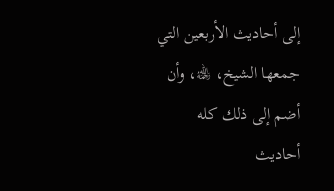إلى أحاديث الأربعين التي جمعها الشيخ، ﵀، وأن أضم إلى ذلك كله أحاديث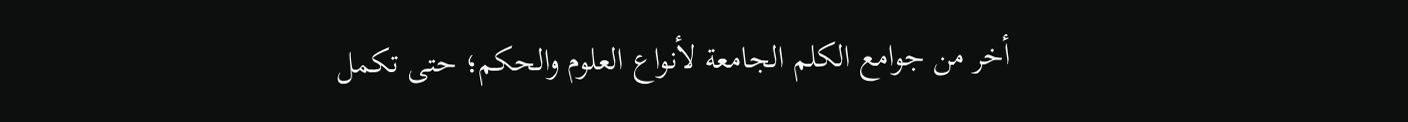أخر من جوامع الكلم الجامعة لأنواع العلوم والحكم؛ حتى تكمل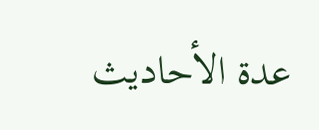عدة الأحاديث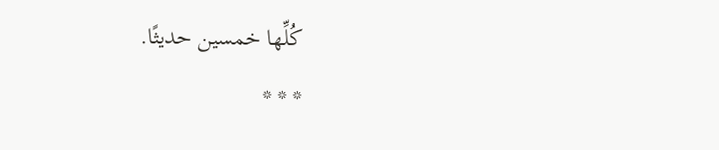كُلِّها خمسين حديثًا.
* * *